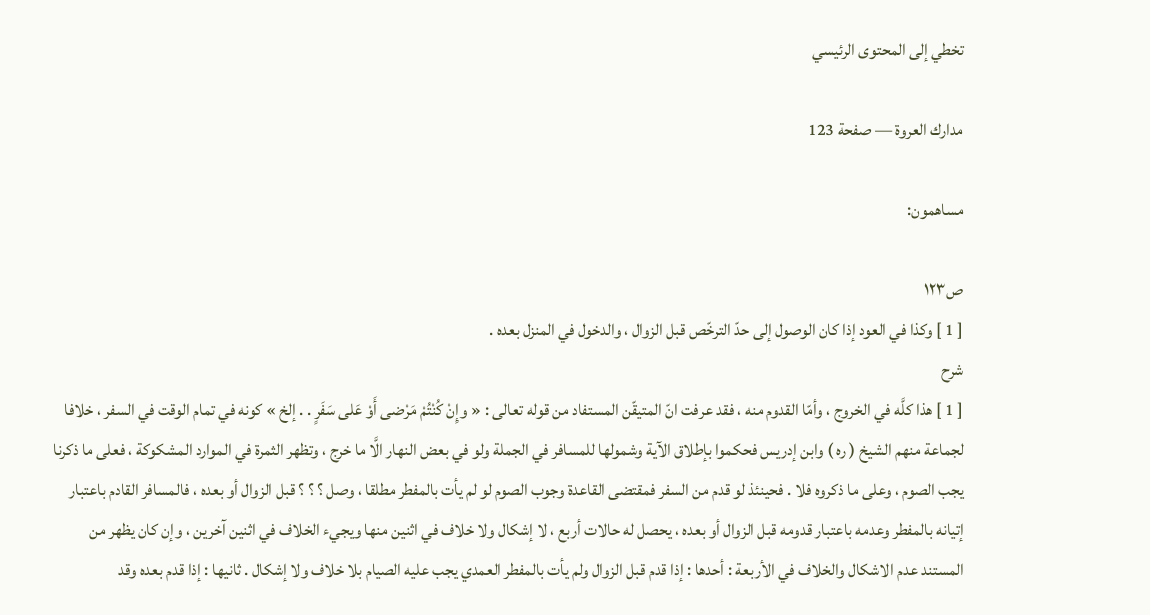تخطي إلى المحتوى الرئيسي

مدارك العروة — صفحة 123

مساهمون:

ص١٢٣
[ 1 ] وكذا في العود إذا كان الوصول إلى حدّ الترخّص قبل الزوال ، والدخول في المنزل بعده .
شرح
[ 1 ] هذا كلَّه في الخروج ، وأمّا القدوم منه ، فقد عرفت انّ المتيقّن المستفاد من قوله تعالى : « وإِنْ كُنْتُمْ مَرْضى أَوْ عَلى سَفَرٍ . . إلخ » كونه في تمام الوقت في السفر ، خلافا لجماعة منهم الشيخ ( ره ) وابن إدريس فحكموا بإطلاق الآية وشمولها للمسافر في الجملة ولو في بعض النهار الَّا ما خرج ، وتظهر الثمرة في الموارد المشكوكة ، فعلى ما ذكرنا يجب الصوم ، وعلى ما ذكروه فلا . فحينئذ لو قدم من السفر فمقتضى القاعدة وجوب الصوم لو لم يأت بالمفطر مطلقا ، وصل ؟ ؟ ؟ قبل الزوال أو بعده ، فالمسافر القادم باعتبار إتيانه بالمفطر وعدمه باعتبار قدومه قبل الزوال أو بعده ، يحصل له حالات أربع ، لا إشكال ولا خلاف في اثنين منها ويجيء الخلاف في اثنين آخرين ، وإن كان يظهر من المستند عدم الاشكال والخلاف في الأربعة : أحدها : إذا قدم قبل الزوال ولم يأت بالمفطر العمدي يجب عليه الصيام بلا خلاف ولا إشكال . ثانيها : إذا قدم بعده وقد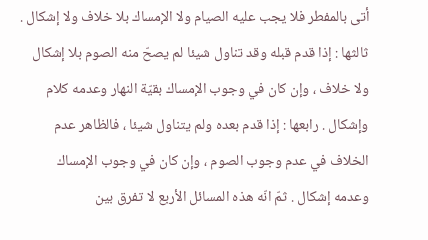أتى بالمفطر فلا يجب عليه الصيام ولا الإمساك بلا خلاف ولا إشكال . ثالثها : إذا قدم قبله وقد تناول شيئا لم يصحّ منه الصوم بلا إشكال ولا خلاف ، وإن كان في وجوب الإمساك بقيّة النهار وعدمه كلام وإشكال . رابعها : إذا قدم بعده ولم يتناول شيئا ، فالظاهر عدم الخلاف في عدم وجوب الصوم ، وإن كان في وجوب الإمساك وعدمه إشكال . ثمّ انّه هذه المسائل الأربع لا تفرق بين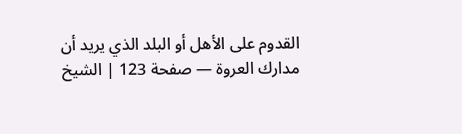القدوم على الأهل أو البلد الذي يريد أن
مدارك العروة — صفحة 123 | الشيخ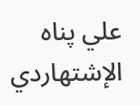علي پناه الإشتهاردي